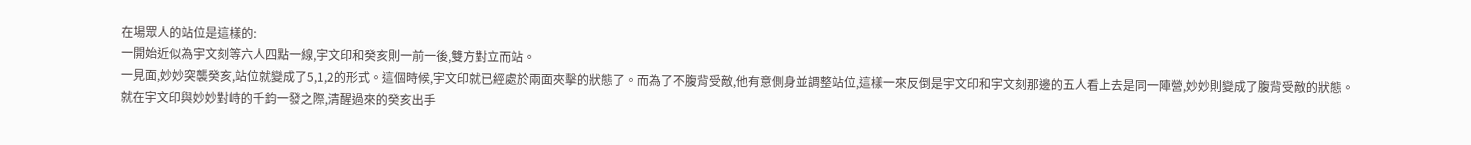在場眾人的站位是這樣的:
一開始近似為宇文刻等六人四點一線,宇文印和癸亥則一前一後,雙方對立而站。
一見面,妙妙突襲癸亥,站位就變成了5,1,2的形式。這個時候,宇文印就已經處於兩面夾擊的狀態了。而為了不腹背受敵,他有意側身並調整站位,這樣一來反倒是宇文印和宇文刻那邊的五人看上去是同一陣營,妙妙則變成了腹背受敵的狀態。
就在宇文印與妙妙對峙的千鈞一發之際,清醒過來的癸亥出手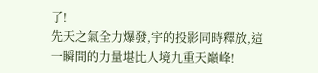了!
先天之氣全力爆發,宇的投影同時釋放,這一瞬間的力量堪比人境九重天巔峰!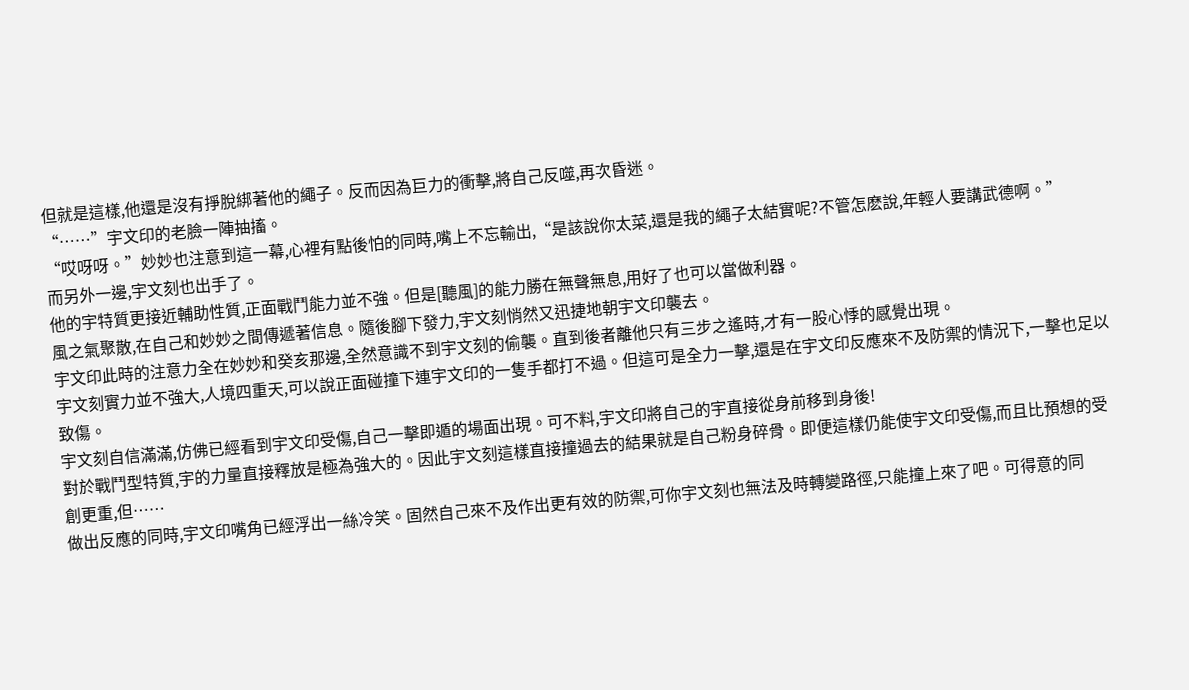但就是這樣,他還是沒有掙脫綁著他的繩子。反而因為巨力的衝擊,將自己反噬,再次昏迷。
“……”宇文印的老臉一陣抽搐。
“哎呀呀。”妙妙也注意到這一幕,心裡有點後怕的同時,嘴上不忘輸出,“是該說你太菜,還是我的繩子太結實呢?不管怎麽說,年輕人要講武德啊。”
而另外一邊,宇文刻也出手了。
他的宇特質更接近輔助性質,正面戰鬥能力並不強。但是[聽風]的能力勝在無聲無息,用好了也可以當做利器。
風之氣聚散,在自己和妙妙之間傳遞著信息。隨後腳下發力,宇文刻悄然又迅捷地朝宇文印襲去。
宇文印此時的注意力全在妙妙和癸亥那邊,全然意識不到宇文刻的偷襲。直到後者離他只有三步之遙時,才有一股心悸的感覺出現。
宇文刻實力並不強大,人境四重天,可以說正面碰撞下連宇文印的一隻手都打不過。但這可是全力一擊,還是在宇文印反應來不及防禦的情況下,一擊也足以致傷。
宇文刻自信滿滿,仿佛已經看到宇文印受傷,自己一擊即遁的場面出現。可不料,宇文印將自己的宇直接從身前移到身後!
對於戰鬥型特質,宇的力量直接釋放是極為強大的。因此宇文刻這樣直接撞過去的結果就是自己粉身碎骨。即便這樣仍能使宇文印受傷,而且比預想的受創更重,但……
做出反應的同時,宇文印嘴角已經浮出一絲冷笑。固然自己來不及作出更有效的防禦,可你宇文刻也無法及時轉變路徑,只能撞上來了吧。可得意的同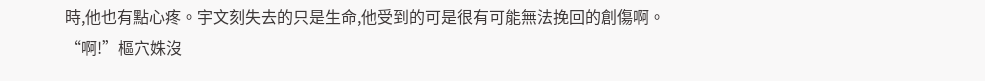時,他也有點心疼。宇文刻失去的只是生命,他受到的可是很有可能無法挽回的創傷啊。
“啊!”樞穴姝沒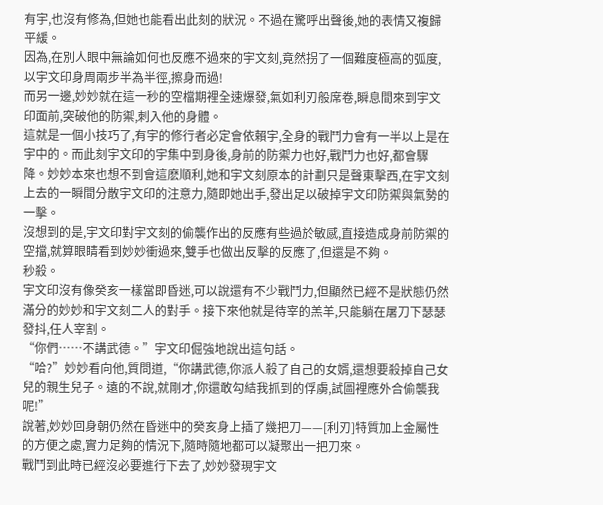有宇,也沒有修為,但她也能看出此刻的狀況。不過在驚呼出聲後,她的表情又複歸平緩。
因為,在別人眼中無論如何也反應不過來的宇文刻,竟然拐了一個難度極高的弧度,以宇文印身周兩步半為半徑,擦身而過!
而另一邊,妙妙就在這一秒的空檔期裡全速爆發,氣如利刃般席卷,瞬息間來到宇文印面前,突破他的防禦,刺入他的身體。
這就是一個小技巧了,有宇的修行者必定會依賴宇,全身的戰鬥力會有一半以上是在宇中的。而此刻宇文印的宇集中到身後,身前的防禦力也好,戰鬥力也好,都會驟降。妙妙本來也想不到會這麽順利,她和宇文刻原本的計劃只是聲東擊西,在宇文刻上去的一瞬間分散宇文印的注意力,隨即她出手,發出足以破掉宇文印防禦與氣勢的一擊。
沒想到的是,宇文印對宇文刻的偷襲作出的反應有些過於敏感,直接造成身前防禦的空擋,就算眼睛看到妙妙衝過來,雙手也做出反擊的反應了,但還是不夠。
秒殺。
宇文印沒有像癸亥一樣當即昏迷,可以說還有不少戰鬥力,但顯然已經不是狀態仍然滿分的妙妙和宇文刻二人的對手。接下來他就是待宰的羔羊,只能躺在屠刀下瑟瑟發抖,任人宰割。
“你們……不講武德。”宇文印倔強地說出這句話。
“哈?”妙妙看向他,質問道,“你講武德,你派人殺了自己的女婿,還想要殺掉自己女兒的親生兒子。遠的不說,就剛才,你還敢勾結我抓到的俘虜,試圖裡應外合偷襲我呢!”
說著,妙妙回身朝仍然在昏迷中的癸亥身上插了幾把刀——[利刃]特質加上金屬性的方便之處,實力足夠的情況下,隨時隨地都可以凝聚出一把刀來。
戰鬥到此時已經沒必要進行下去了,妙妙發現宇文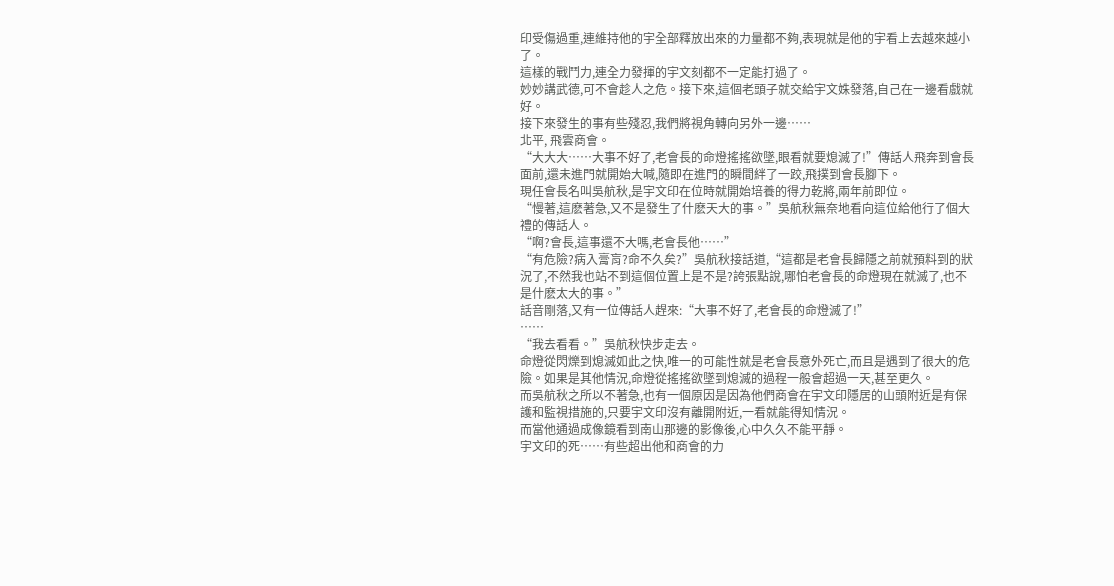印受傷過重,連維持他的宇全部釋放出來的力量都不夠,表現就是他的宇看上去越來越小了。
這樣的戰鬥力,連全力發揮的宇文刻都不一定能打過了。
妙妙講武德,可不會趁人之危。接下來,這個老頭子就交給宇文姝發落,自己在一邊看戲就好。
接下來發生的事有些殘忍,我們將視角轉向另外一邊……
北平, 飛雲商會。
“大大大……大事不好了,老會長的命燈搖搖欲墜,眼看就要熄滅了!”傳話人飛奔到會長面前,還未進門就開始大喊,隨即在進門的瞬間絆了一跤,飛撲到會長腳下。
現任會長名叫吳航秋,是宇文印在位時就開始培養的得力乾將,兩年前即位。
“慢著,這麽著急,又不是發生了什麽天大的事。”吳航秋無奈地看向這位給他行了個大禮的傳話人。
“啊?會長,這事還不大嗎,老會長他……”
“有危險?病入膏肓?命不久矣?”吳航秋接話道,“這都是老會長歸隱之前就預料到的狀況了,不然我也站不到這個位置上是不是?誇張點說,哪怕老會長的命燈現在就滅了,也不是什麽太大的事。”
話音剛落,又有一位傳話人趕來:“大事不好了,老會長的命燈滅了!”
……
“我去看看。”吳航秋快步走去。
命燈從閃爍到熄滅如此之快,唯一的可能性就是老會長意外死亡,而且是遇到了很大的危險。如果是其他情況,命燈從搖搖欲墜到熄滅的過程一般會超過一天,甚至更久。
而吳航秋之所以不著急,也有一個原因是因為他們商會在宇文印隱居的山頭附近是有保護和監視措施的,只要宇文印沒有離開附近,一看就能得知情況。
而當他通過成像鏡看到南山那邊的影像後,心中久久不能平靜。
宇文印的死……有些超出他和商會的力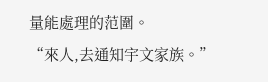量能處理的范圍。
“來人,去通知宇文家族。”